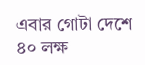এবার গোটা দেশে ৪০ লক্ষ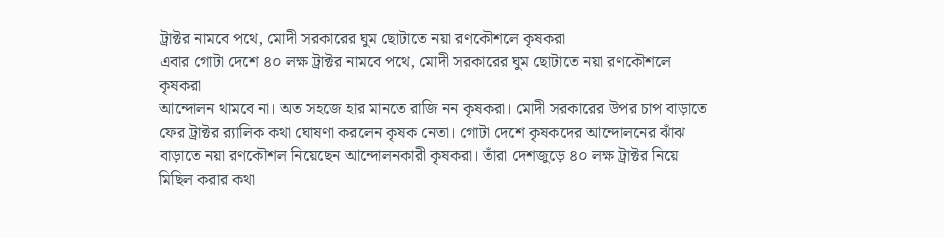ট্রাক্টর নামবে পথে, মোদী সরকারের ঘুম ছোটাতে নয়া রণকৌশলে কৃষকরা
এবার গোটা দেশে ৪০ লক্ষ ট্রাক্টর নামবে পথে, মোদী সরকারের ঘুম ছোটাতে নয়া রণকৌশলে কৃষকরা
আন্দোলন থামবে না। অত সহজে হার মানতে রাজি নন কৃষকরা। মোদী সরকারের উপর চাপ বাড়াতে ফের ট্রাক্টর ব়্যালিক কথা ঘোষণা করলেন কৃষক নেতা। গোটা দেশে কৃষকদের আন্দোলনের ঝাঁঝ বাড়াতে নয়া রণকৌশল নিয়েছেন আন্দোলনকারী কৃষকরা। তাঁরা দেশজুড়ে ৪০ লক্ষ ট্রাক্টর নিয়ে মিছিল করার কথা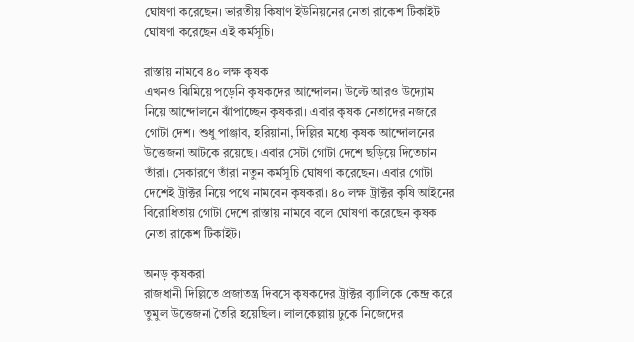ঘোষণা করেছেন। ভারতীয় কিষাণ ইউনিয়নের নেতা রাকেশ টিকাইট ঘোষণা করেছেন এই কর্মসূচি।

রাস্তায় নামবে ৪০ লক্ষ কৃষক
এখনও ঝিমিয়ে পড়েনি কৃষকদের আন্দোলন। উল্টে আরও উদ্যোম নিয়ে আন্দোলনে ঝাঁপাচ্ছেন কৃষকরা। এবার কৃষক নেতাদের নজরে গোটা দেশ। শুধু পাঞ্জাব, হরিয়ানা, দিল্লির মধ্যে কৃষক আন্দোলনের উত্তেজনা আটকে রয়েছে। এবার সেটা গোটা দেশে ছড়িয়ে দিতেচান তাঁরা। সেকারণে তাঁরা নতুন কর্মসূচি ঘোষণা করেছেন। এবার গোটা দেশেই ট্রাক্টর নিয়ে পথে নামবেন কৃষকরা। ৪০ লক্ষ ট্রাক্টর কৃষি আইনের বিরোধিতায় গোটা দেশে রাস্তায় নামবে বলে ঘোষণা করেছেন কৃষক নেতা রাকেশ টিকাইট।

অনড় কৃষকরা
রাজধানী দিল্লিতে প্রজাতন্ত্র দিবসে কৃষকদের ট্রাক্টর ব়্যালিকে কেন্দ্র করে তুমুল উত্তেজনা তৈরি হয়েছিল। লালকেল্লায় ঢুকে নিজেদের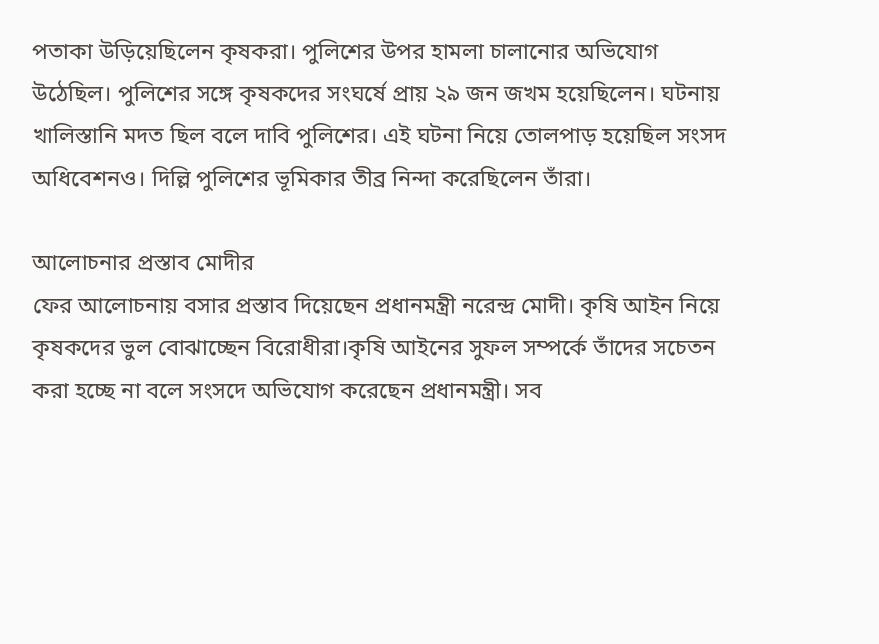পতাকা উড়িয়েছিলেন কৃষকরা। পুলিশের উপর হামলা চালানোর অভিযোগ উঠেছিল। পুলিশের সঙ্গে কৃষকদের সংঘর্ষে প্রায় ২৯ জন জখম হয়েছিলেন। ঘটনায় খালিস্তানি মদত ছিল বলে দাবি পুলিশের। এই ঘটনা নিয়ে তোলপাড় হয়েছিল সংসদ অধিবেশনও। দিল্লি পুলিশের ভূমিকার তীব্র নিন্দা করেছিলেন তাঁরা।

আলোচনার প্রস্তাব মোদীর
ফের আলোচনায় বসার প্রস্তাব দিয়েছেন প্রধানমন্ত্রী নরেন্দ্র মোদী। কৃষি আইন নিয়ে কৃষকদের ভুল বোঝাচ্ছেন বিরোধীরা।কৃষি আইনের সুফল সম্পর্কে তাঁদের সচেতন করা হচ্ছে না বলে সংসদে অভিযোগ করেছেন প্রধানমন্ত্রী। সব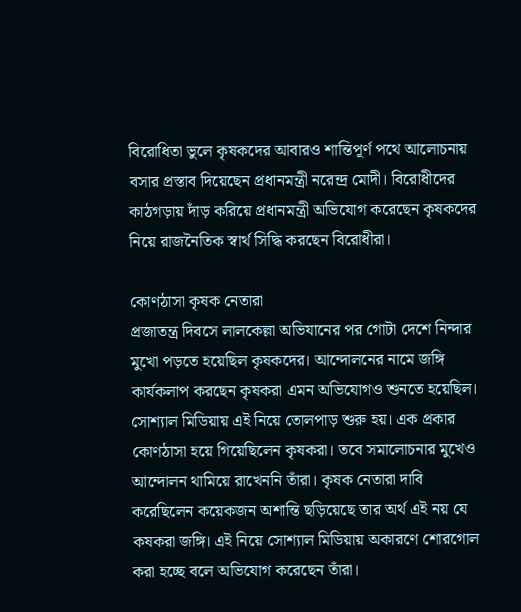বিরোধিতা ভুলে কৃষকদের আবারও শান্তিপূর্ণ পথে আলোচনায় বসার প্রস্তাব দিয়েছেন প্রধানমন্ত্রী নরেন্দ্র মোদী। বিরোধীদের কাঠগড়ায় দাঁড় করিয়ে প্রধানমন্ত্রী অভিযোগ করেছেন কৃষকদের নিয়ে রাজনৈতিক স্বার্থ সিদ্ধি করছেন বিরোধীরা।

কোণঠাসা কৃষক নেতারা
প্রজাতন্ত্র দিবসে লালকেল্লা অভিযানের পর গোটা দেশে নিন্দার মুখো পড়তে হয়েছিল কৃষকদের। আন্দোলনের নামে জঙ্গি কার্যকলাপ করছেন কৃষকরা এমন অভিযোগও শুনতে হয়েছিল। সোশ্যাল মিডিয়ায় এই নিয়ে তোলপাড় শুরু হয়। এক প্রকার কোণঠাসা হয়ে গিয়েছিলেন কৃষকরা। তবে সমালোচনার মুখেও আন্দোলন থামিয়ে রাখেননি তাঁরা। কৃষক নেতারা দাবি করেছিলেন কয়েকজন অশান্তি ছড়িয়েছে তার অর্থ এই নয় যে কষকরা জঙ্গি। এই নিয়ে সোশ্যাল মিডিয়ায় অকারণে শোরগোল করা হচ্ছে বলে অভিযোগ করেছেন তাঁরা।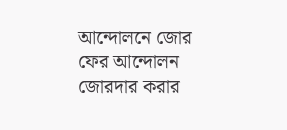আন্দোলনে জোর
ফের আন্দোলন জোরদার করার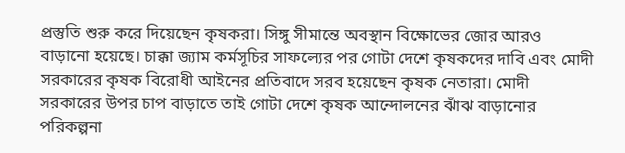প্রস্তুতি শুরু করে দিয়েছেন কৃষকরা। সিঙ্গু সীমান্তে অবস্থান বিক্ষোভের জোর আরও বাড়ানো হয়েছে। চাক্কা জ্যাম কর্মসূচির সাফল্যের পর গোটা দেশে কৃষকদের দাবি এবং মোদী সরকারের কৃষক বিরোধী আইনের প্রতিবাদে সরব হয়েছেন কৃষক নেতারা। মোদী সরকারের উপর চাপ বাড়াতে তাই গোটা দেশে কৃষক আন্দোলনের ঝাঁঝ বাড়ানোর পরিকল্পনা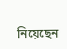নিয়েছেন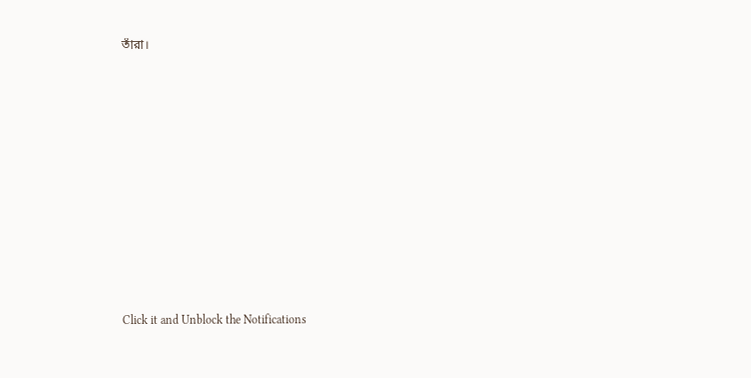তাঁরা।












Click it and Unblock the Notifications